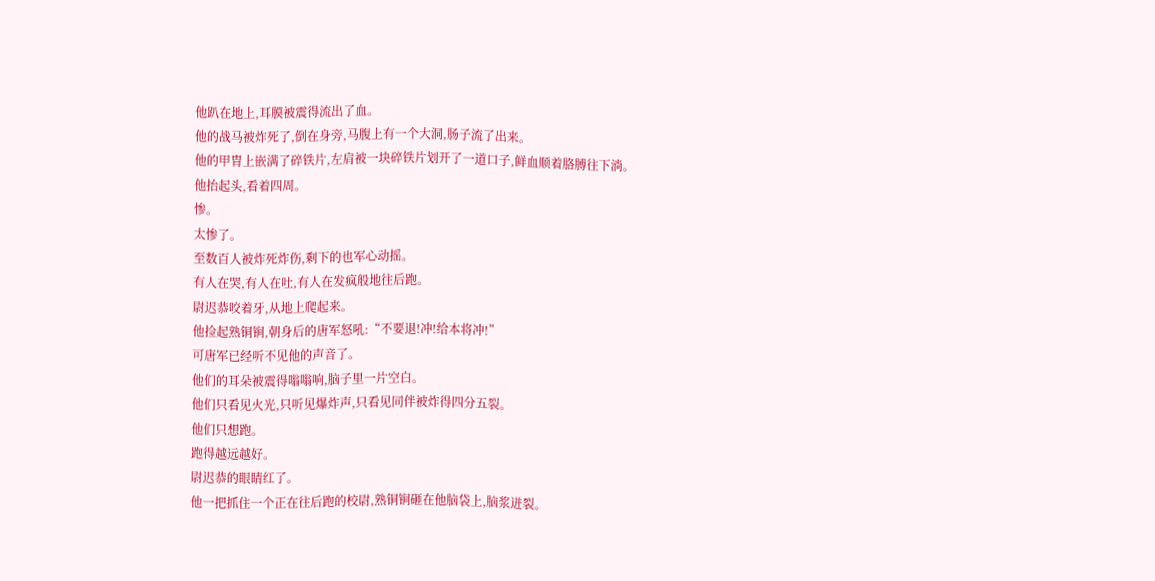他趴在地上,耳膜被震得流出了血。
他的战马被炸死了,倒在身旁,马腹上有一个大洞,肠子流了出来。
他的甲胄上嵌满了碎铁片,左肩被一块碎铁片划开了一道口子,鲜血顺着胳膊往下淌。
他抬起头,看着四周。
惨。
太惨了。
至数百人被炸死炸伤,剩下的也军心动摇。
有人在哭,有人在吐,有人在发疯般地往后跑。
尉迟恭咬着牙,从地上爬起来。
他捡起熟铜锏,朝身后的唐军怒吼:“不要退!冲!给本将冲!”
可唐军已经听不见他的声音了。
他们的耳朵被震得嗡嗡响,脑子里一片空白。
他们只看见火光,只听见爆炸声,只看见同伴被炸得四分五裂。
他们只想跑。
跑得越远越好。
尉迟恭的眼睛红了。
他一把抓住一个正在往后跑的校尉,熟铜锏砸在他脑袋上,脑浆迸裂。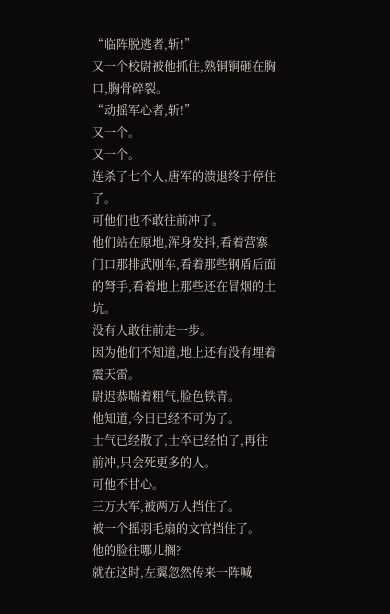“临阵脱逃者,斩!”
又一个校尉被他抓住,熟铜锏砸在胸口,胸骨碎裂。
“动摇军心者,斩!”
又一个。
又一个。
连杀了七个人,唐军的溃退终于停住了。
可他们也不敢往前冲了。
他们站在原地,浑身发抖,看着营寨门口那排武刚车,看着那些钢盾后面的弩手,看着地上那些还在冒烟的土坑。
没有人敢往前走一步。
因为他们不知道,地上还有没有埋着震天雷。
尉迟恭喘着粗气,脸色铁青。
他知道,今日已经不可为了。
士气已经散了,士卒已经怕了,再往前冲,只会死更多的人。
可他不甘心。
三万大军,被两万人挡住了。
被一个摇羽毛扇的文官挡住了。
他的脸往哪儿搁?
就在这时,左翼忽然传来一阵喊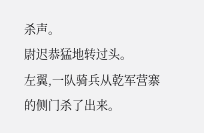杀声。
尉迟恭猛地转过头。
左翼,一队骑兵从乾军营寨的侧门杀了出来。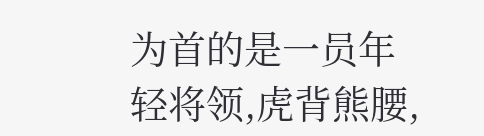为首的是一员年轻将领,虎背熊腰,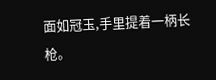面如冠玉,手里提着一柄长枪。